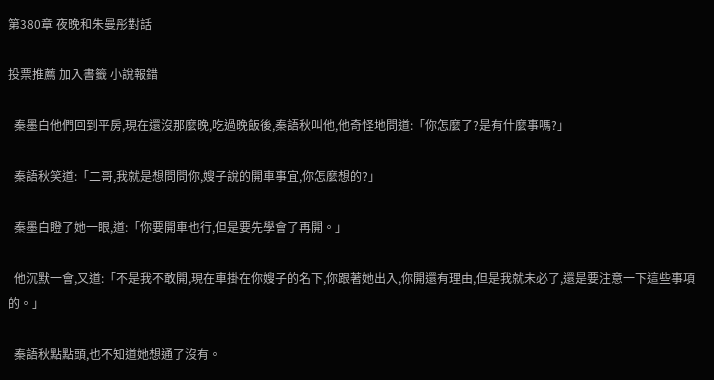第380章 夜晚和朱曼彤對話

投票推薦 加入書籤 小說報錯

  秦墨白他們回到平房,現在還沒那麼晚,吃過晚飯後,秦語秋叫他,他奇怪地問道:「你怎麼了?是有什麼事嗎?」

  秦語秋笑道:「二哥,我就是想問問你,嫂子說的開車事宜,你怎麼想的?」

  秦墨白瞪了她一眼,道:「你要開車也行,但是要先學會了再開。」

  他沉默一會,又道:「不是我不敢開,現在車掛在你嫂子的名下,你跟著她出入,你開還有理由,但是我就未必了,還是要注意一下這些事項的。」

  秦語秋點點頭,也不知道她想通了沒有。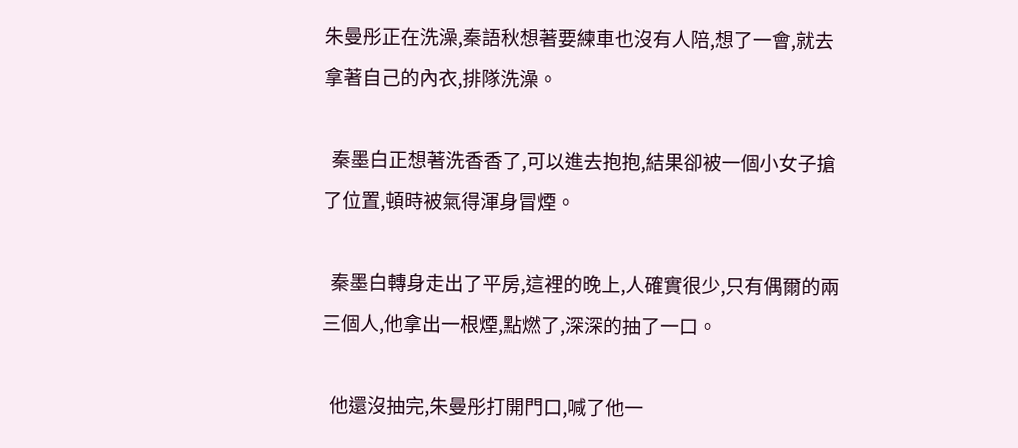朱曼彤正在洗澡,秦語秋想著要練車也沒有人陪,想了一會,就去拿著自己的內衣,排隊洗澡。

  秦墨白正想著洗香香了,可以進去抱抱,結果卻被一個小女子搶了位置,頓時被氣得渾身冒煙。

  秦墨白轉身走出了平房,這裡的晚上,人確實很少,只有偶爾的兩三個人,他拿出一根煙,點燃了,深深的抽了一口。

  他還沒抽完,朱曼彤打開門口,喊了他一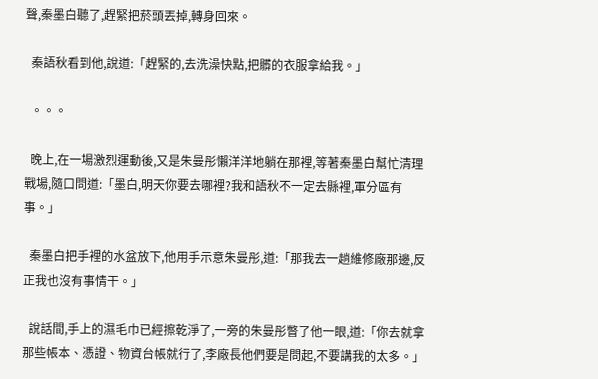聲,秦墨白聽了,趕緊把菸頭丟掉,轉身回來。

  秦語秋看到他,說道:「趕緊的,去洗澡快點,把髒的衣服拿給我。」

  。。。

  晚上,在一場激烈運動後,又是朱曼彤懶洋洋地躺在那裡,等著秦墨白幫忙清理戰場,隨口問道:「墨白,明天你要去哪裡?我和語秋不一定去縣裡,軍分區有事。」

  秦墨白把手裡的水盆放下,他用手示意朱曼彤,道:「那我去一趟維修廠那邊,反正我也沒有事情干。」

  說話間,手上的濕毛巾已經擦乾淨了,一旁的朱曼彤瞥了他一眼,道:「你去就拿那些帳本、憑證、物資台帳就行了,李廠長他們要是問起,不要講我的太多。」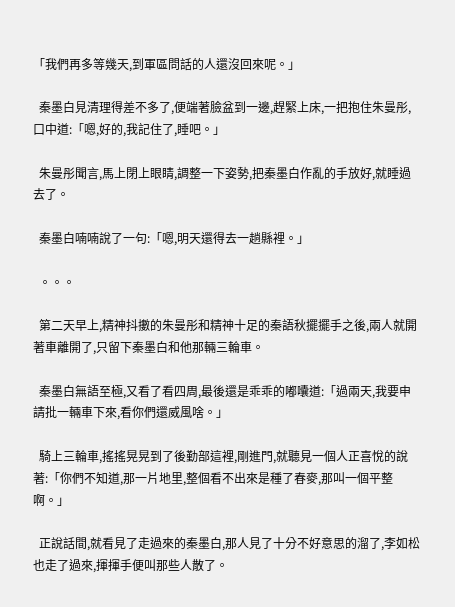「我們再多等幾天,到軍區問話的人還沒回來呢。」

  秦墨白見清理得差不多了,便端著臉盆到一邊,趕緊上床,一把抱住朱曼彤,口中道:「嗯,好的,我記住了,睡吧。」

  朱曼彤聞言,馬上閉上眼睛,調整一下姿勢,把秦墨白作亂的手放好,就睡過去了。

  秦墨白喃喃說了一句:「嗯,明天還得去一趟縣裡。」

  。。。

  第二天早上,精神抖擻的朱曼彤和精神十足的秦語秋擺擺手之後,兩人就開著車離開了,只留下秦墨白和他那輛三輪車。

  秦墨白無語至極,又看了看四周,最後還是乖乖的嘟囔道:「過兩天,我要申請批一輛車下來,看你們還威風啥。」

  騎上三輪車,搖搖晃晃到了後勤部這裡,剛進門,就聽見一個人正喜悅的說著:「你們不知道,那一片地里,整個看不出來是種了春麥,那叫一個平整啊。」

  正說話間,就看見了走過來的秦墨白,那人見了十分不好意思的溜了,李如松也走了過來,揮揮手便叫那些人散了。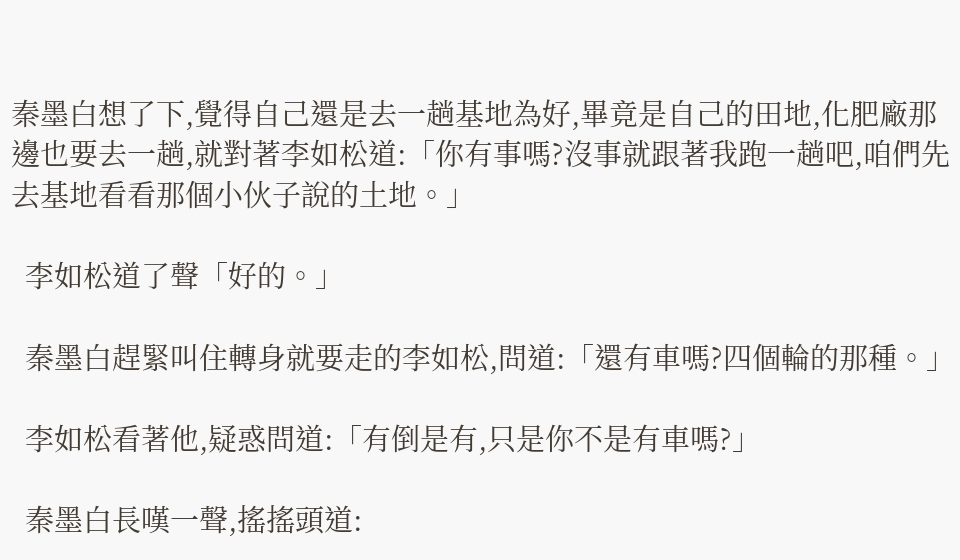秦墨白想了下,覺得自己還是去一趟基地為好,畢竟是自己的田地,化肥廠那邊也要去一趟,就對著李如松道:「你有事嗎?沒事就跟著我跑一趟吧,咱們先去基地看看那個小伙子說的土地。」

  李如松道了聲「好的。」

  秦墨白趕緊叫住轉身就要走的李如松,問道:「還有車嗎?四個輪的那種。」

  李如松看著他,疑惑問道:「有倒是有,只是你不是有車嗎?」

  秦墨白長嘆一聲,搖搖頭道: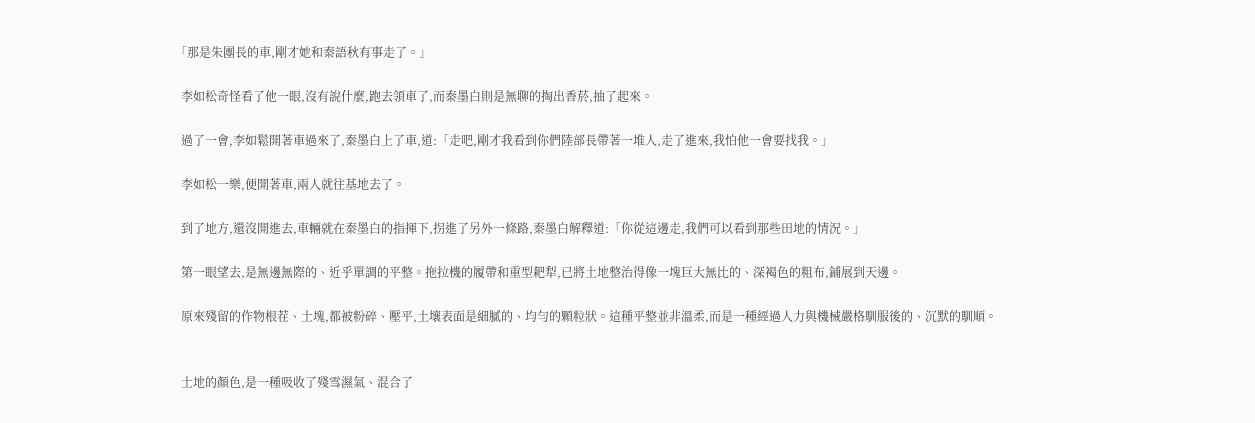「那是朱團長的車,剛才她和秦語秋有事走了。」

  李如松奇怪看了他一眼,沒有說什麼,跑去領車了,而秦墨白則是無聊的掏出香菸,抽了起來。

  過了一會,李如鬆開著車過來了,秦墨白上了車,道:「走吧,剛才我看到你們陸部長帶著一堆人,走了進來,我怕他一會要找我。」

  李如松一樂,便開著車,兩人就往基地去了。

  到了地方,還沒開進去,車輛就在秦墨白的指揮下,拐進了另外一條路,秦墨白解釋道:「你從這邊走,我們可以看到那些田地的情況。」

  第一眼望去,是無邊無際的、近乎單調的平整。拖拉機的履帶和重型耙犁,已將土地整治得像一塊巨大無比的、深褐色的粗布,鋪展到天邊。

  原來殘留的作物根茬、土塊,都被粉碎、壓平,土壤表面是細膩的、均勻的顆粒狀。這種平整並非溫柔,而是一種經過人力與機械嚴格馴服後的、沉默的馴順。


  土地的顏色,是一種吸收了殘雪濕氣、混合了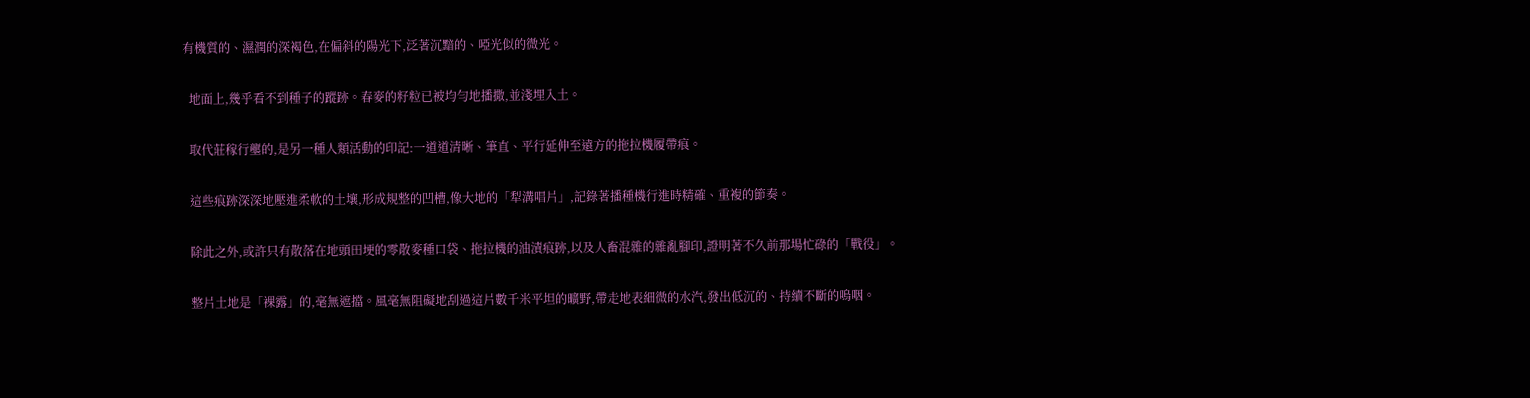有機質的、濕潤的深褐色,在偏斜的陽光下,泛著沉黯的、啞光似的微光。

  地面上,幾乎看不到種子的蹤跡。春麥的籽粒已被均勻地播撒,並淺埋入土。

  取代莊稼行壟的,是另一種人類活動的印記:一道道清晰、筆直、平行延伸至遠方的拖拉機履帶痕。

  這些痕跡深深地壓進柔軟的土壤,形成規整的凹槽,像大地的「犁溝唱片」,記錄著播種機行進時精確、重複的節奏。

  除此之外,或許只有散落在地頭田埂的零散麥種口袋、拖拉機的油漬痕跡,以及人畜混雜的雜亂腳印,證明著不久前那場忙碌的「戰役」。

  整片土地是「裸露」的,毫無遮擋。風毫無阻礙地刮過這片數千米平坦的曠野,帶走地表細微的水汽,發出低沉的、持續不斷的嗚咽。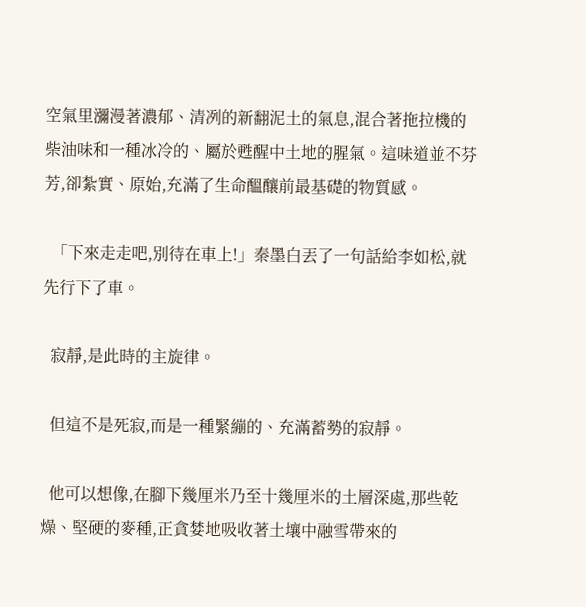空氣里瀰漫著濃郁、清冽的新翻泥土的氣息,混合著拖拉機的柴油味和一種冰冷的、屬於甦醒中土地的腥氣。這味道並不芬芳,卻紮實、原始,充滿了生命醞釀前最基礎的物質感。

  「下來走走吧,別待在車上!」秦墨白丟了一句話給李如松,就先行下了車。

  寂靜,是此時的主旋律。

  但這不是死寂,而是一種緊繃的、充滿蓄勢的寂靜。

  他可以想像,在腳下幾厘米乃至十幾厘米的土層深處,那些乾燥、堅硬的麥種,正貪婪地吸收著土壤中融雪帶來的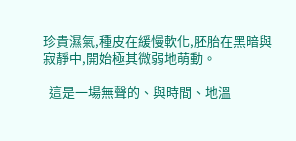珍貴濕氣,種皮在緩慢軟化,胚胎在黑暗與寂靜中,開始極其微弱地萌動。

  這是一場無聲的、與時間、地溫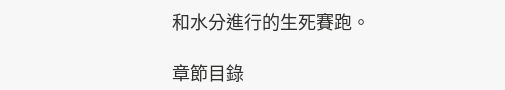和水分進行的生死賽跑。

章節目錄